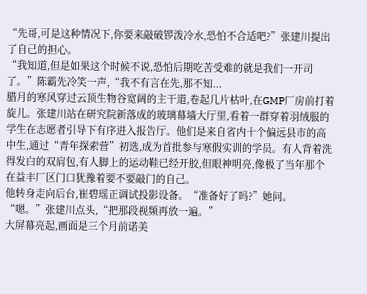“先哥,可是这种情况下,你要来敲破锣泼冷水,恐怕不合适吧?”张建川提出了自己的担心。
“我知道,但是如果这个时候不说,恐怕后期吃苦受难的就是我们一开司了。”陈霸先冷笑一声,“我不有言在先,那不知...
腊月的寒风穿过云顶生物谷宽阔的主干道,卷起几片枯叶,在GMP厂房前打着旋儿。张建川站在研究院新落成的玻璃幕墙大厅里,看着一群穿着羽绒服的学生在志愿者引导下有序进入报告厅。他们是来自省内十个偏远县市的高中生,通过“青年探索营”初选,成为首批参与寒假实训的学员。有人背着洗得发白的双肩包,有人脚上的运动鞋已经开胶,但眼神明亮,像极了当年那个在益丰厂区门口犹豫着要不要敲门的自己。
他转身走向后台,崔碧瑶正调试投影设备。“准备好了吗?”她问。
“嗯。”张建川点头,“把那段视频再放一遍。”
大屏幕亮起,画面是三个月前诺美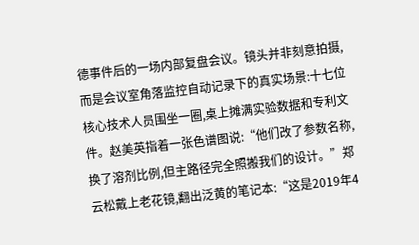德事件后的一场内部复盘会议。镜头并非刻意拍摄,而是会议室角落监控自动记录下的真实场景:十七位核心技术人员围坐一圈,桌上摊满实验数据和专利文件。赵美英指着一张色谱图说:“他们改了参数名称,换了溶剂比例,但主路径完全照搬我们的设计。”郑云松戴上老花镜,翻出泛黄的笔记本:“这是2019年4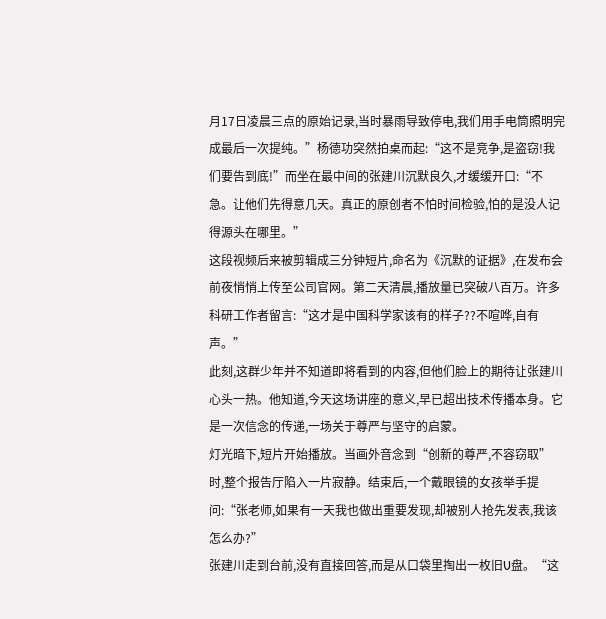月17日凌晨三点的原始记录,当时暴雨导致停电,我们用手电筒照明完成最后一次提纯。”杨德功突然拍桌而起:“这不是竞争,是盗窃!我们要告到底!”而坐在最中间的张建川沉默良久,才缓缓开口:“不急。让他们先得意几天。真正的原创者不怕时间检验,怕的是没人记得源头在哪里。”
这段视频后来被剪辑成三分钟短片,命名为《沉默的证据》,在发布会前夜悄悄上传至公司官网。第二天清晨,播放量已突破八百万。许多科研工作者留言:“这才是中国科学家该有的样子??不喧哗,自有声。”
此刻,这群少年并不知道即将看到的内容,但他们脸上的期待让张建川心头一热。他知道,今天这场讲座的意义,早已超出技术传播本身。它是一次信念的传递,一场关于尊严与坚守的启蒙。
灯光暗下,短片开始播放。当画外音念到“创新的尊严,不容窃取”时,整个报告厅陷入一片寂静。结束后,一个戴眼镜的女孩举手提问:“张老师,如果有一天我也做出重要发现,却被别人抢先发表,我该怎么办?”
张建川走到台前,没有直接回答,而是从口袋里掏出一枚旧U盘。“这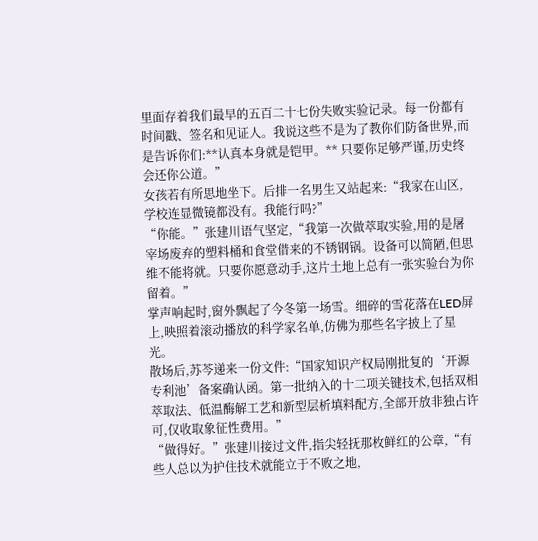里面存着我们最早的五百二十七份失败实验记录。每一份都有时间戳、签名和见证人。我说这些不是为了教你们防备世界,而是告诉你们:**认真本身就是铠甲。** 只要你足够严谨,历史终会还你公道。”
女孩若有所思地坐下。后排一名男生又站起来:“我家在山区,学校连显微镜都没有。我能行吗?”
“你能。”张建川语气坚定,“我第一次做萃取实验,用的是屠宰场废弃的塑料桶和食堂借来的不锈钢锅。设备可以简陋,但思维不能将就。只要你愿意动手,这片土地上总有一张实验台为你留着。”
掌声响起时,窗外飘起了今冬第一场雪。细碎的雪花落在LED屏上,映照着滚动播放的科学家名单,仿佛为那些名字披上了星光。
散场后,苏芩递来一份文件:“国家知识产权局刚批复的‘开源专利池’备案确认函。第一批纳入的十二项关键技术,包括双相萃取法、低温酶解工艺和新型层析填料配方,全部开放非独占许可,仅收取象征性费用。”
“做得好。”张建川接过文件,指尖轻抚那枚鲜红的公章,“有些人总以为护住技术就能立于不败之地,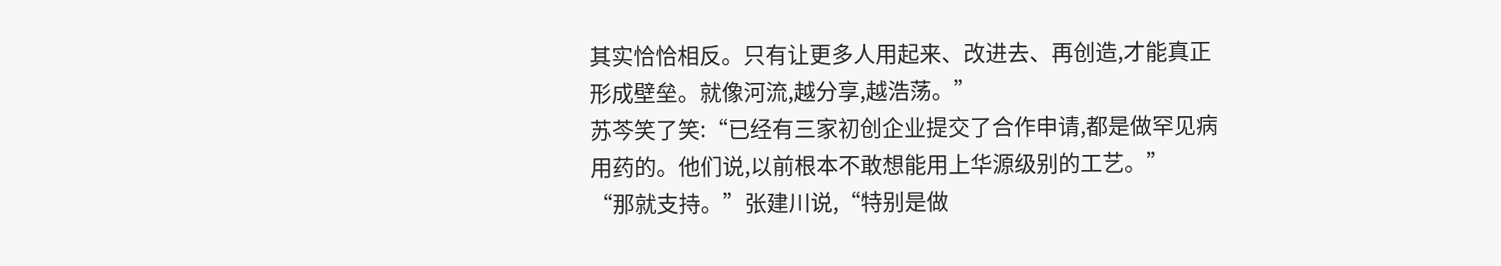其实恰恰相反。只有让更多人用起来、改进去、再创造,才能真正形成壁垒。就像河流,越分享,越浩荡。”
苏芩笑了笑:“已经有三家初创企业提交了合作申请,都是做罕见病用药的。他们说,以前根本不敢想能用上华源级别的工艺。”
“那就支持。”张建川说,“特别是做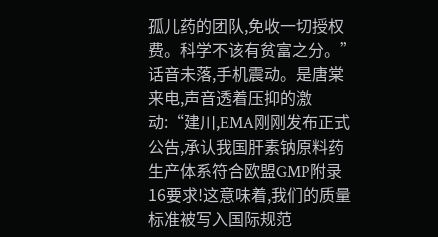孤儿药的团队,免收一切授权费。科学不该有贫富之分。”
话音未落,手机震动。是唐棠来电,声音透着压抑的激动:“建川,EMA刚刚发布正式公告,承认我国肝素钠原料药生产体系符合欧盟GMP附录16要求!这意味着,我们的质量标准被写入国际规范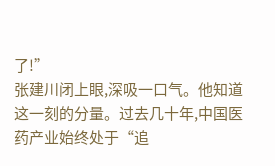了!”
张建川闭上眼,深吸一口气。他知道这一刻的分量。过去几十年,中国医药产业始终处于“追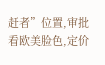赶者”位置,审批看欧美脸色,定价